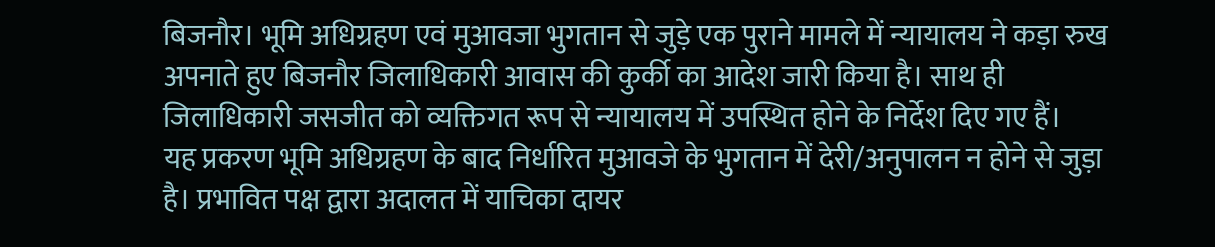बिजनौर। भूमि अधिग्रहण एवं मुआवजा भुगतान से जुड़े एक पुराने मामले में न्यायालय ने कड़ा रुख अपनाते हुए बिजनौर जिलाधिकारी आवास की कुर्की का आदेश जारी किया है। साथ ही जिलाधिकारी जसजीत को व्यक्तिगत रूप से न्यायालय में उपस्थित होने के निर्देश दिए गए हैं।
यह प्रकरण भूमि अधिग्रहण के बाद निर्धारित मुआवजे के भुगतान में देरी/अनुपालन न होने से जुड़ा है। प्रभावित पक्ष द्वारा अदालत में याचिका दायर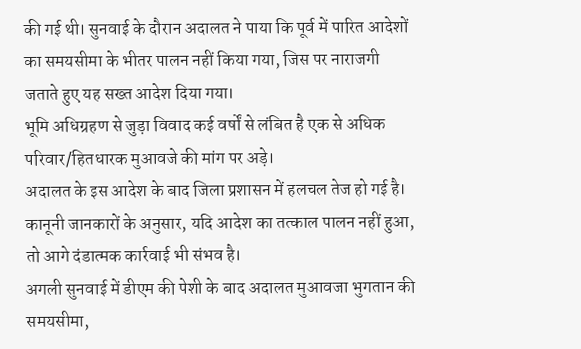की गई थी। सुनवाई के दौरान अदालत ने पाया कि पूर्व में पारित आदेशों का समयसीमा के भीतर पालन नहीं किया गया, जिस पर नाराजगी जताते हुए यह सख्त आदेश दिया गया।
भूमि अधिग्रहण से जुड़ा विवाद कई वर्षों से लंबित है एक से अधिक परिवार/हितधारक मुआवजे की मांग पर अड़े।
अदालत के इस आदेश के बाद जिला प्रशासन में हलचल तेज हो गई है। कानूनी जानकारों के अनुसार, यदि आदेश का तत्काल पालन नहीं हुआ, तो आगे दंडात्मक कार्रवाई भी संभव है।
अगली सुनवाई में डीएम की पेशी के बाद अदालत मुआवजा भुगतान की समयसीमा,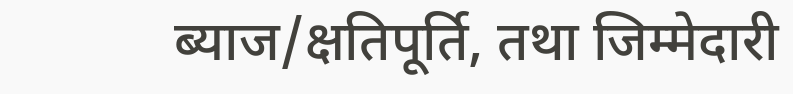ब्याज/क्षतिपूर्ति, तथा जिम्मेदारी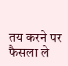तय करने पर फैसला ले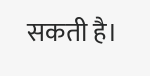सकती है।